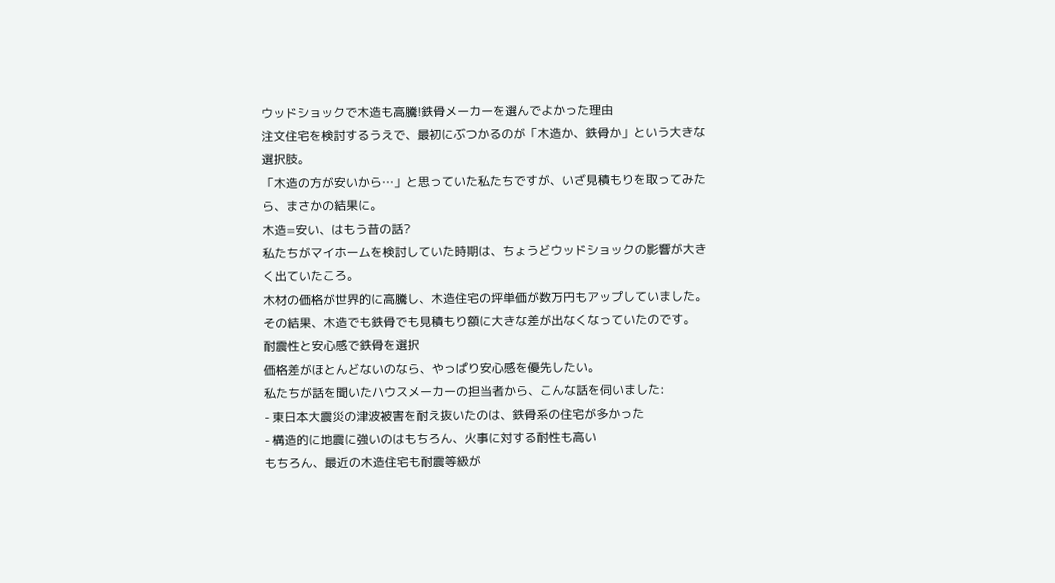ウッドショックで木造も高騰!鉄骨メーカーを選んでよかった理由
注文住宅を検討するうえで、最初にぶつかるのが「木造か、鉄骨か」という大きな選択肢。
「木造の方が安いから…」と思っていた私たちですが、いざ見積もりを取ってみたら、まさかの結果に。
木造=安い、はもう昔の話?
私たちがマイホームを検討していた時期は、ちょうどウッドショックの影響が大きく出ていたころ。
木材の価格が世界的に高騰し、木造住宅の坪単価が数万円もアップしていました。
その結果、木造でも鉄骨でも見積もり額に大きな差が出なくなっていたのです。
耐震性と安心感で鉄骨を選択
価格差がほとんどないのなら、やっぱり安心感を優先したい。
私たちが話を聞いたハウスメーカーの担当者から、こんな話を伺いました:
- 東日本大震災の津波被害を耐え抜いたのは、鉄骨系の住宅が多かった
- 構造的に地震に強いのはもちろん、火事に対する耐性も高い
もちろん、最近の木造住宅も耐震等級が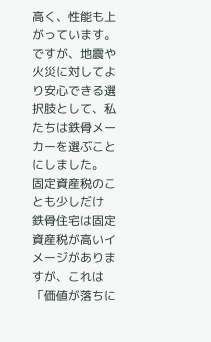高く、性能も上がっています。
ですが、地震や火災に対してより安心できる選択肢として、私たちは鉄骨メーカーを選ぶことにしました。
固定資産税のことも少しだけ
鉄骨住宅は固定資産税が高いイメージがありますが、これは「価値が落ちに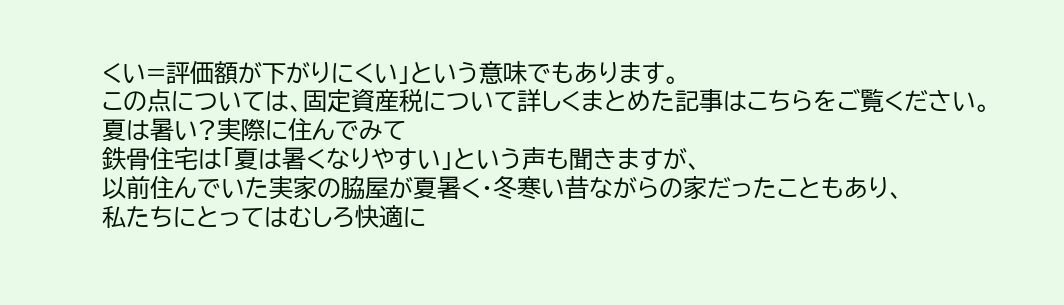くい=評価額が下がりにくい」という意味でもあります。
この点については、固定資産税について詳しくまとめた記事はこちらをご覧ください。
夏は暑い?実際に住んでみて
鉄骨住宅は「夏は暑くなりやすい」という声も聞きますが、
以前住んでいた実家の脇屋が夏暑く・冬寒い昔ながらの家だったこともあり、
私たちにとってはむしろ快適に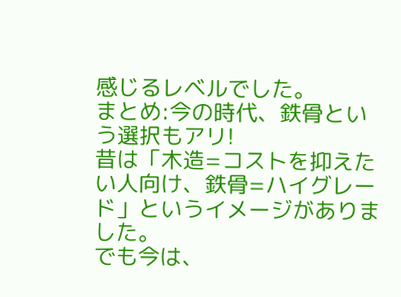感じるレベルでした。
まとめ:今の時代、鉄骨という選択もアリ!
昔は「木造=コストを抑えたい人向け、鉄骨=ハイグレード」というイメージがありました。
でも今は、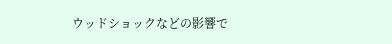ウッドショックなどの影響で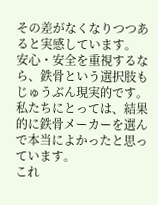その差がなくなりつつあると実感しています。
安心・安全を重視するなら、鉄骨という選択肢もじゅうぶん現実的です。
私たちにとっては、結果的に鉄骨メーカーを選んで本当によかったと思っています。
これ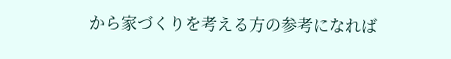から家づくりを考える方の参考になれば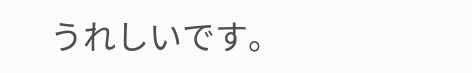うれしいです。